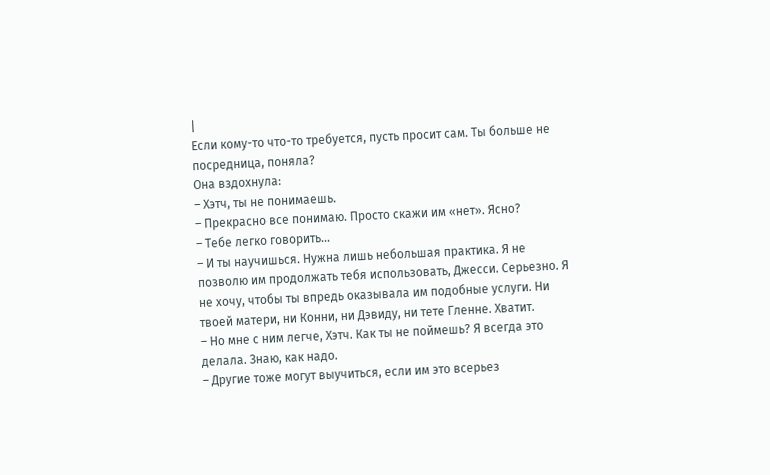|
Если кому-то что-то требуется, пусть просит сам. Ты больше не посредница, поняла?
Она вздохнула:
– Хэтч, ты не понимаешь.
– Прекрасно все понимаю. Просто скажи им «нет». Ясно?
– Тебе легко говорить…
– И ты научишься. Нужна лишь небольшая практика. Я не позволю им продолжать тебя использовать, Джесси. Серьезно. Я не хочу, чтобы ты впредь оказывала им подобные услуги. Ни твоей матери, ни Конни, ни Дэвиду, ни тете Гленне. Хватит.
– Но мне с ним легче, Хэтч. Как ты не поймешь? Я всегда это делала. Знаю, как надо.
– Другие тоже могут выучиться, если им это всерьез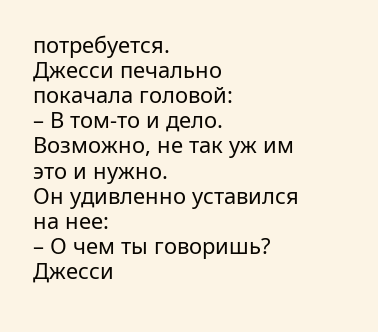потребуется.
Джесси печально покачала головой:
– В том-то и дело. Возможно, не так уж им это и нужно.
Он удивленно уставился на нее:
– О чем ты говоришь?
Джесси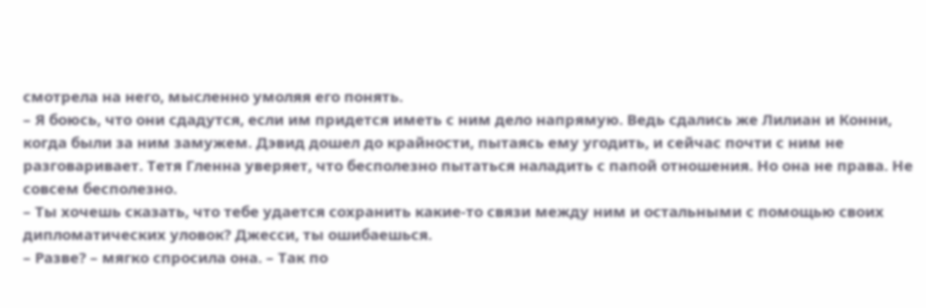смотрела на него, мысленно умоляя его понять.
– Я боюсь, что они сдадутся, если им придется иметь с ним дело напрямую. Ведь сдались же Лилиан и Конни, когда были за ним замужем. Дэвид дошел до крайности, пытаясь ему угодить, и сейчас почти с ним не разговаривает. Тетя Гленна уверяет, что бесполезно пытаться наладить с папой отношения. Но она не права. Не совсем бесполезно.
– Ты хочешь сказать, что тебе удается сохранить какие-то связи между ним и остальными с помощью своих дипломатических уловок? Джесси, ты ошибаешься.
– Разве? – мягко спросила она. – Так по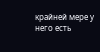крайней мере у него есть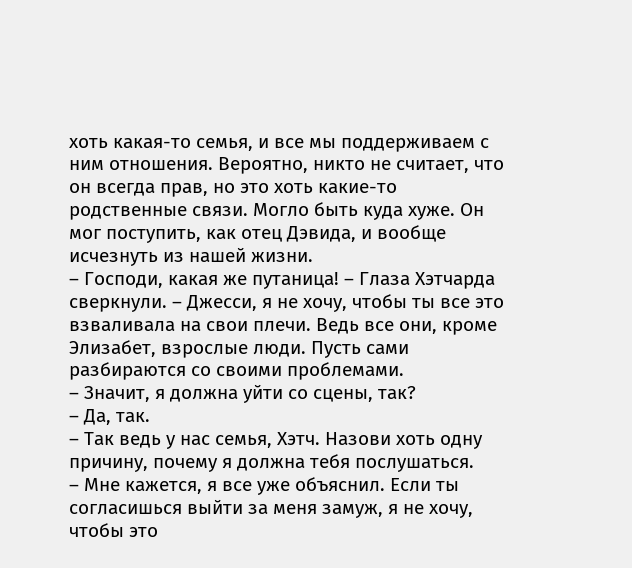хоть какая-то семья, и все мы поддерживаем с ним отношения. Вероятно, никто не считает, что он всегда прав, но это хоть какие-то родственные связи. Могло быть куда хуже. Он мог поступить, как отец Дэвида, и вообще исчезнуть из нашей жизни.
– Господи, какая же путаница! – Глаза Хэтчарда сверкнули. – Джесси, я не хочу, чтобы ты все это взваливала на свои плечи. Ведь все они, кроме Элизабет, взрослые люди. Пусть сами разбираются со своими проблемами.
– Значит, я должна уйти со сцены, так?
– Да, так.
– Так ведь у нас семья, Хэтч. Назови хоть одну причину, почему я должна тебя послушаться.
– Мне кажется, я все уже объяснил. Если ты согласишься выйти за меня замуж, я не хочу, чтобы это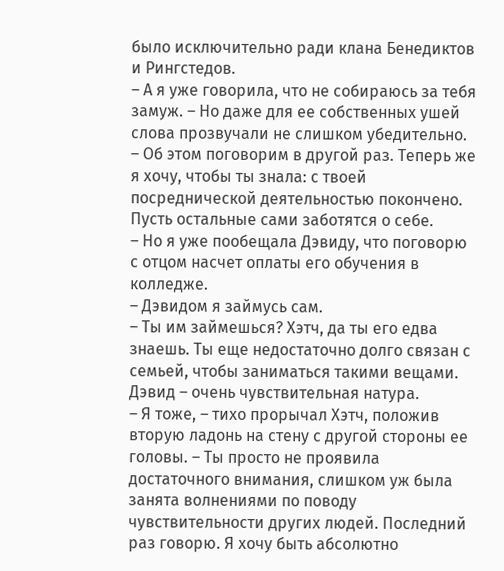было исключительно ради клана Бенедиктов и Рингстедов.
– А я уже говорила, что не собираюсь за тебя замуж. – Но даже для ее собственных ушей слова прозвучали не слишком убедительно.
– Об этом поговорим в другой раз. Теперь же я хочу, чтобы ты знала: с твоей посреднической деятельностью покончено. Пусть остальные сами заботятся о себе.
– Но я уже пообещала Дэвиду, что поговорю с отцом насчет оплаты его обучения в колледже.
– Дэвидом я займусь сам.
– Ты им займешься? Хэтч, да ты его едва знаешь. Ты еще недостаточно долго связан с семьей, чтобы заниматься такими вещами. Дэвид – очень чувствительная натура.
– Я тоже, – тихо прорычал Хэтч, положив вторую ладонь на стену с другой стороны ее головы. – Ты просто не проявила достаточного внимания, слишком уж была занята волнениями по поводу чувствительности других людей. Последний раз говорю. Я хочу быть абсолютно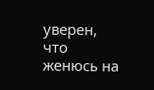уверен, что женюсь на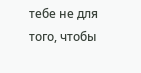тебе не для того, чтобы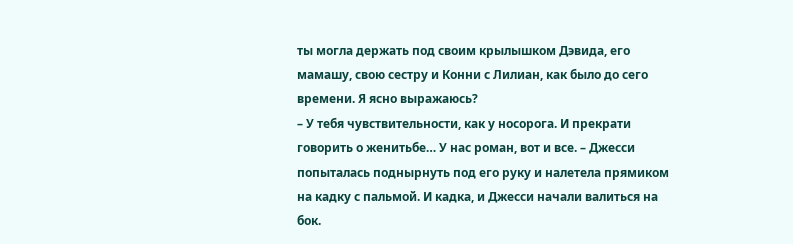ты могла держать под своим крылышком Дэвида, его мамашу, свою сестру и Конни с Лилиан, как было до сего времени. Я ясно выражаюсь?
– У тебя чувствительности, как у носорога. И прекрати говорить о женитьбе… У нас роман, вот и все. – Джесси попыталась поднырнуть под его руку и налетела прямиком на кадку с пальмой. И кадка, и Джесси начали валиться на бок.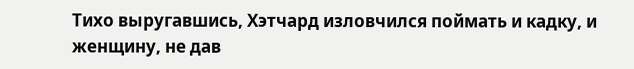Тихо выругавшись, Хэтчард изловчился поймать и кадку, и женщину, не дав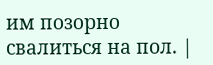им позорно свалиться на пол. |